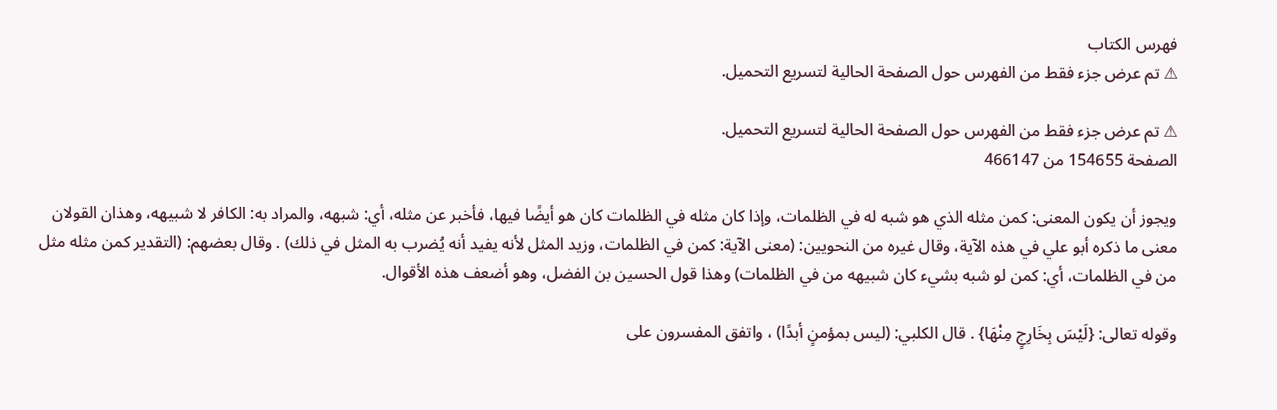فهرس الكتاب
⚠ تم عرض جزء فقط من الفهرس حول الصفحة الحالية لتسريع التحميل.

⚠ تم عرض جزء فقط من الفهرس حول الصفحة الحالية لتسريع التحميل.
الصفحة 154655 من 466147

ويجوز أن يكون المعنى: كمن مثله الذي هو شبه له في الظلمات، وإذا كان مثله في الظلمات كان هو أيضًا فيها، فأخبر عن مثله، أي: شبهه، والمراد به: الكافر لا شبيهه، وهذان القولان معنى ما ذكره أبو علي في هذه الآية، وقال غيره من النحويين: (معنى الآية: كمن في الظلمات، وزيد المثل لأنه يفيد أنه يُضرب به المثل في ذلك) . وقال بعضهم: (التقدير كمن مثله مثل من في الظلمات، أي: كمن لو شبه بشيء كان شبيهه من في الظلمات) وهذا قول الحسين بن الفضل، وهو أضعف هذه الأقوال.

وقوله تعالى: {لَيْسَ بِخَارِجٍ مِنْهَا} . قال الكلبي: (ليس بمؤمنٍ أبدًا) ، واتفق المفسرون على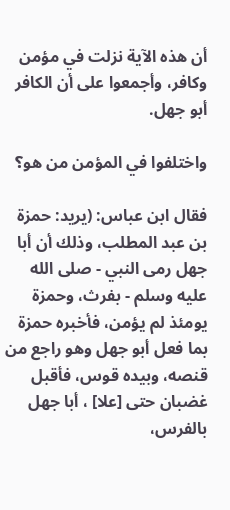أن هذه الآية نزلت في مؤمن وكافر، وأجمعوا على أن الكافر أبو جهل.

واختلفوا في المؤمن من هو؟

فقال ابن عباس: (يريد: حمزة بن عبد المطلب، وذلك أن أبا جهل رمى النبي - صلى الله عليه وسلم - بفرث، وحمزة يومئذ لم يؤمن، فأخبره حمزة بما فعل أبو جهل وهو راجع من قنصه، وبيده قوس، فأقبل غضبان حتى [علا] ، أبا جهل بالفرس،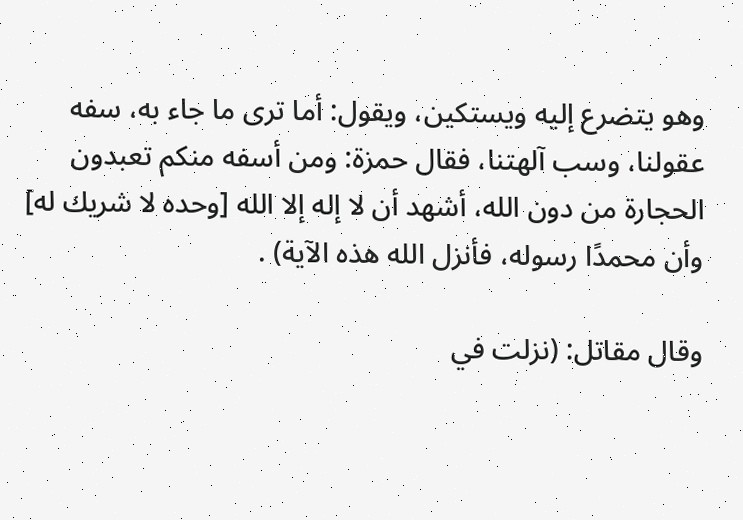وهو يتضرع إليه ويستكين، ويقول: أما ترى ما جاء به، سفه عقولنا، وسب آلهتنا، فقال حمزة: ومن أسفه منكم تعبدون الحجارة من دون الله، أشهد أن لا إله إلا الله [وحده لا شريك له] وأن محمدًا رسوله، فأنزل الله هذه الآية) .

وقال مقاتل: (نزلت في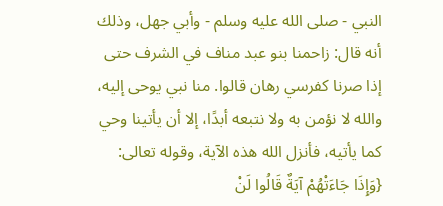النبي - صلى الله عليه وسلم - وأبي جهل، وذلك أنه قال: زاحمنا بنو عبد مناف في الشرف حتى إذا صرنا كفرسي رهان قالوا. منا نبي يوحى إليه، والله لا نؤمن به ولا نتبعه أبدًا، إلا أن يأتينا وحي كما يأتيه، فأنزل الله هذه الآية، وقوله تعالى: {وَإِذَا جَاءَتْهُمْ آيَةٌ قَالُوا لَنْ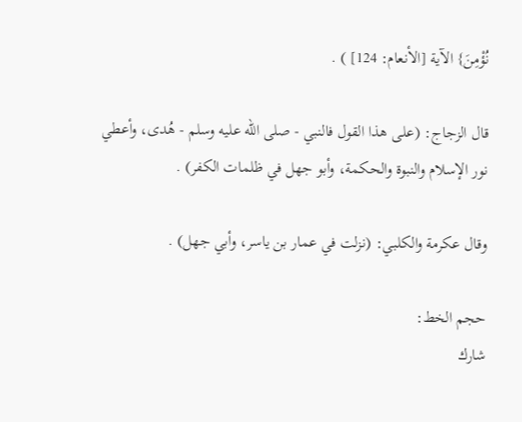نُؤْمِنَ} الآية [الأنعام: 124] ) .

قال الزجاج: (على هذا القول فالنبي - صلى الله عليه وسلم - هُدى، وأعطي نور الإسلام والنبوة والحكمة، وأبو جهل في ظلمات الكفر) .

وقال عكرمة والكلبي: (نزلت في عمار بن ياسر، وأبي جهل) .

حجم الخط:
شارك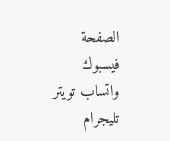الصفحة
فيسبوك واتساب تويتر تليجرام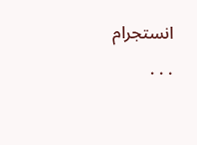انستجرام
. . .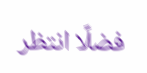فضلًا انتظر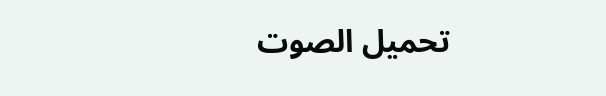تحميل الصوت